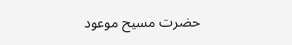حضرت مسیح موعود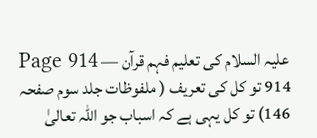علیہ السلام کی تعلیم فہم قرآن — Page 914
914 تو کل کی تعریف ( ملفوظات جلد سوم صفحہ 146) تو کل یہی ہے کہ اسباب جو اللہ تعالیٰ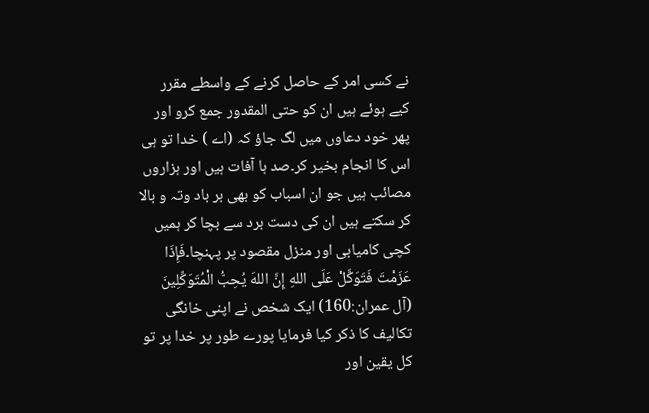نے کسی امر کے حاصل کرنے کے واسطے مقرر کیے ہوئے ہیں ان کو حتی المقدور جمع کرو اور پھر خود دعاوں میں لگ جاؤ کہ (اے ) خدا تو ہی اس کا انجام بخیر کر۔صد ہا آفات ہیں اور ہزاروں مصائب ہیں جو ان اسباب کو بھی بر باد وتہ و بالا کر سکتے ہیں ان کی دست برد سے بچا کر ہمیں کچی کامیابی اور منزل مقصود پر پہنچا۔فَإِذَا عَزَمْتَ فَتَوَكَّلْ عَلَى اللهِ إِنَّ اللهَ يُحِبُّ الْمُتَوَكِّلِينَ (آل عمران:160) ایک شخص نے اپنی خانگی تکالیف کا ذکر کیا فرمایا پورے طور پر خدا پر تو کل یقین اور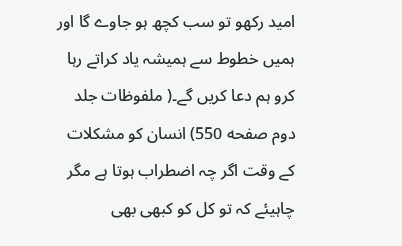امید رکھو تو سب کچھ ہو جاوے گا اور ہمیں خطوط سے ہمیشہ یاد کراتے رہا کرو ہم دعا کریں گے۔( ملفوظات جلد دوم صفحه 550) انسان کو مشکلات کے وقت اگر چہ اضطراب ہوتا ہے مگر چاہیئے کہ تو کل کو کبھی بھی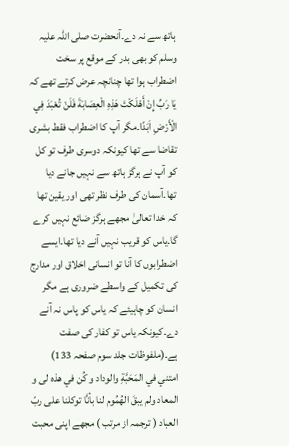ہاتھ سے نہ دے۔آنحضرت صلی اللہ علیہ وسلم کو بھی بدر کے موقع پر سخت اضطراب ہوا تھا چنانچہ عرض کرتے تھے کہ يَا رَبِّ إِنْ أَهْلَكْتَ هَذِهِ الْعِصَابَةَ فَلَنْ تُعْبَدَ فِي الْأَرْضِ اَبَدًا۔مگر آپ کا اضطراب فقط بشری تقاضا سے تھا کیونکہ دوسری طرف تو کل کو آپ نے ہرگز ہاتھ سے نہیں جانے دیا تھا۔آسمان کی طرف نظر تھی اور یقین تھا کہ خدا تعالیٰ مجھے ہرگز ضائع نہیں کرے گا۔یاس کو قریب نہیں آنے دیا تھا۔ایسے اضطرابوں کا آنا تو انسانی اخلاق اور مدارج کی تکمیل کے واسطے ضروری ہے مگر انسان کو چاہیئے کہ یاس کو پاس نہ آنے دے۔کیونکہ یاس تو کفار کی صفت ہے۔(ملفوظات جلد سوم صفحہ 133) امتني في المَحَبَّةِ والوداد و كُن في هذه لى و المعاد ولم يبقَ الهُمُوم لنا بأنَّا توكلنا على ربّ العباد ( ترجمہ از مرتب ) مجھے اپنی محبت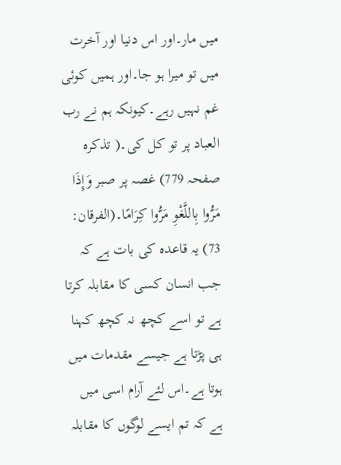میں مار۔اور اس دنیا اور آخرت میں تو میرا ہو جا۔اور ہمیں کوئی غم نہیں رہے۔کیونکہ ہم نے رب العباد پر تو کل کی۔( تذکرہ صفحہ 779) غصہ پر صبر وَإِذَا مَرُّوا بِاللَّغْوِ مَرُّوا كِرَامًا۔(الفرقان: 73) یہ قاعدہ کی بات ہے کہ جب انسان کسی کا مقابلہ کرتا ہے تو اسے کچھ نہ کچھ کہنا ہی پڑتا ہے جیسے مقدمات میں ہوتا ہے۔اس لئے آرام اسی میں ہے کہ تم ایسے لوگوں کا مقابلہ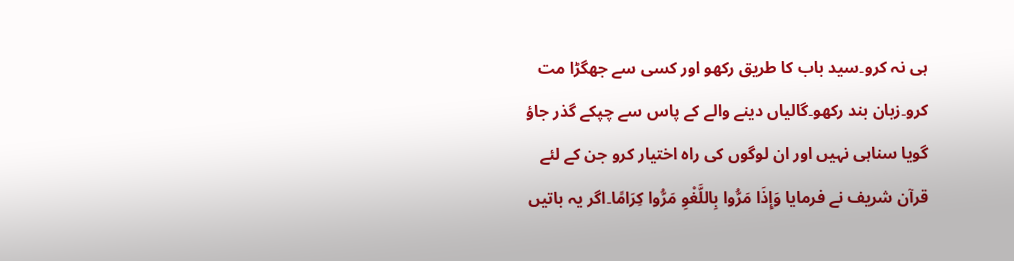ہی نہ کرو۔سید باب کا طریق رکھو اور کسی سے جھگڑا مت کرو۔زبان بند رکھو۔گالیاں دینے والے کے پاس سے چپکے گذر جاؤ گویا سناہی نہیں اور ان لوگوں کی راہ اختیار کرو جن کے لئے قرآن شریف نے فرمایا وَإِذَا مَرُّوا بِاللَّغْوِ مَرُّوا كِرَامًا۔اگر یہ باتیں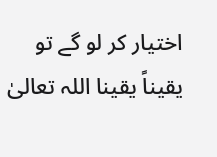اختیار کر لو گے تو یقیناً یقینا اللہ تعالیٰ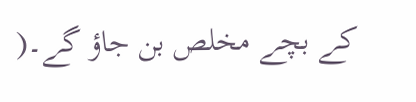کے بچے مخلص بن جاؤ گے۔(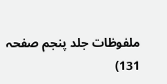ملفوظات جلد پنجم صفحہ 131)